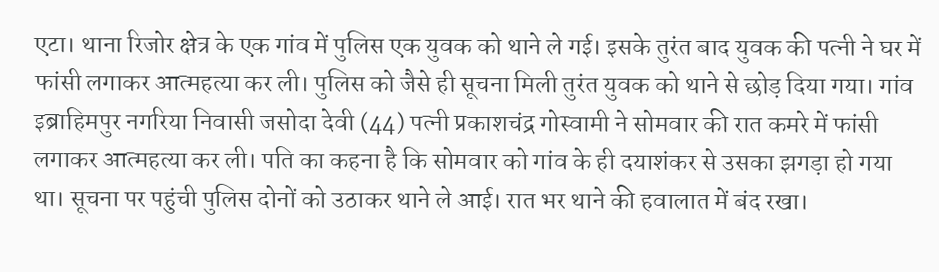एटा। थाना रिजोर क्षेत्र के एक गांव में पुलिस एक युवक को थाने ले गई। इसके तुरंत बाद युवक की पत्नी ने घर में फांसी लगाकर आत्महत्या कर ली। पुलिस को जैसे ही सूचना मिली तुरंत युवक को थाने से छोड़ दिया गया। गांव इब्राहिमपुर नगरिया निवासी जसोदा देवी (44) पत्नी प्रकाशचंद्र गोस्वामी ने सोमवार की रात कमरे में फांसी लगाकर आत्महत्या कर ली। पति का कहना है कि सोमवार को गांव के ही दयाशंकर से उसका झगड़ा हो गया था। सूचना पर पहुंची पुलिस दोनों को उठाकर थाने ले आई। रात भर थाने की हवालात में बंद रखा।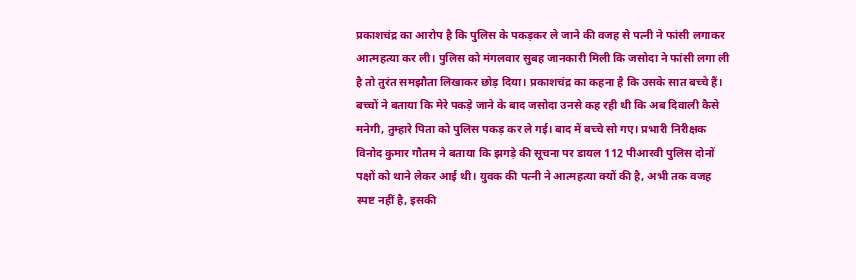प्रकाशचंद्र का आरोप है कि पुलिस के पकड़कर ले जाने की वजह से पत्नी ने फांसी लगाकर आत्महत्या कर ली। पुलिस को मंगलवार सुबह जानकारी मिली कि जसोदा ने फांसी लगा ली है तो तुरंत समझौता लिखाकर छोड़ दिया। प्रकाशचंद्र का कहना है कि उसके सात बच्चे हैं। बच्चों ने बताया कि मेरे पकड़े जाने के बाद जसोदा उनसे कह रही थी कि अब दिवाली कैसे मनेगी, तुम्हारे पिता को पुलिस पकड़ कर ले गई। बाद में बच्चे सो गए। प्रभारी निरीक्षक विनोद कुमार गौतम ने बताया कि झगड़े की सूचना पर डायल 112 पीआरवी पुलिस दोनों पक्षों को थाने लेकर आई थी। युवक की पत्नी ने आत्महत्या क्यों की है, अभी तक वजह स्पष्ट नहीं है, इसकी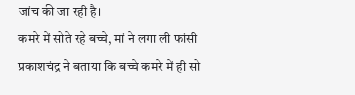जांच की जा रही है।
कमरे में सोते रहे बच्चे, मां ने लगा ली फांसी
प्रकाशचंद्र ने बताया कि बच्चे कमरे में ही सो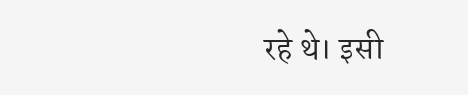रहे थे। इसी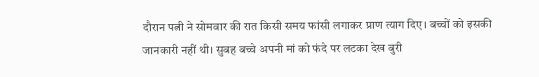दौरान पत्नी ने सोमवार की रात किसी समय फांसी लगाकर प्राण त्याग दिए। बच्चों को इसकी जानकारी नहीं थी। सुबह बच्चे अपनी मां को फंदे पर लटका देख बुरी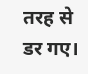तरह से डर गए।